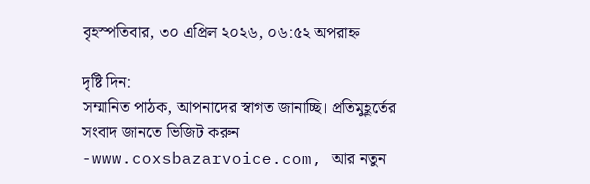বৃহস্পতিবার, ৩০ এপ্রিল ২০২৬, ০৬:৫২ অপরাহ্ন

দৃষ্টি দিন:
সম্মানিত পাঠক, আপনাদের স্বাগত জানাচ্ছি। প্রতিমুহূর্তের সংবাদ জানতে ভিজিট করুন -www.coxsbazarvoice.com, আর নতুন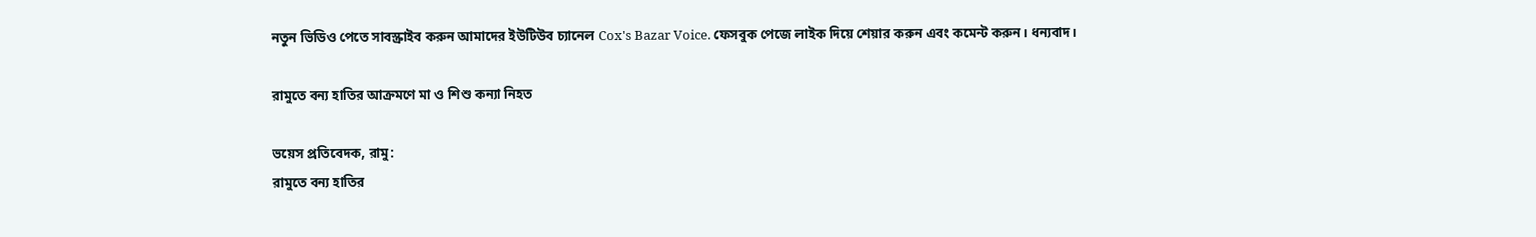নতুন ভিডিও পেতে সাবস্ক্রাইব করুন আমাদের ইউটিউব চ্যানেল Cox's Bazar Voice. ফেসবুক পেজে লাইক দিয়ে শেয়ার করুন এবং কমেন্ট করুন। ধন্যবাদ।

রামুতে বন্য হাতির আক্রমণে মা ও শিশু কন্যা নিহত

ভয়েস প্রতিবেদক, রামু:
রামুতে বন্য হাতির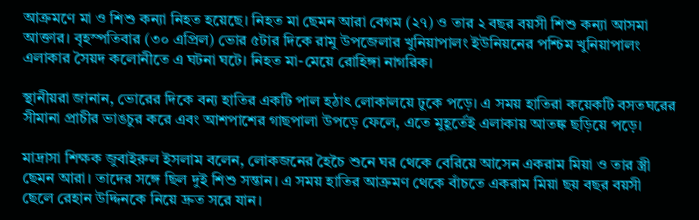আক্রমণে মা ও শিশু কন্যা নিহত হয়েছে। নিহত মা ছেমন আরা বেগম (২৭) ও তার ২ বছর বয়সী শিশু কন্যা আসমা আক্তার। বৃহস্পতিবার (৩০ এপ্রিল) ভোর ৫টার দিকে রামু উপজেলার খুনিয়াপালং ইউনিয়নের পশ্চিম খুনিয়াপালং এলাকার সৈয়দ কলোনীতে এ ঘটনা ঘটে। নিহত মা-মেয়ে রোহিঙ্গা নাগরিক।

স্থানীয়রা জানান, ভোরের দিকে বন্য হাতির একটি পাল হঠাৎ লোকালয়ে ঢুকে পড়ে। এ সময় হাতিরা কয়েকটি বসতঘরের সীমানা প্রাচীর ভাঙচুর করে এবং আশপাশের গাছপালা উপড়ে ফেলে, এতে মুহূর্তেই এলাকায় আতঙ্ক ছড়িয়ে পড়ে।

মাদ্রাসা শিক্ষক জুবাইরুল ইসলাম বলেন, লোকজনের হৈচৈ শুনে ঘর থেকে বেরিয়ে আসেন একরাম মিয়া ও তার স্ত্রী ছেমন আরা। তাদের সঙ্গে ছিল দুই শিশু সন্তান। এ সময় হাতির আক্রমণ থেকে বাঁচতে একরাম মিয়া ছয় বছর বয়সী ছেলে রেহান উদ্দিনকে নিয়ে দ্রুত সরে যান।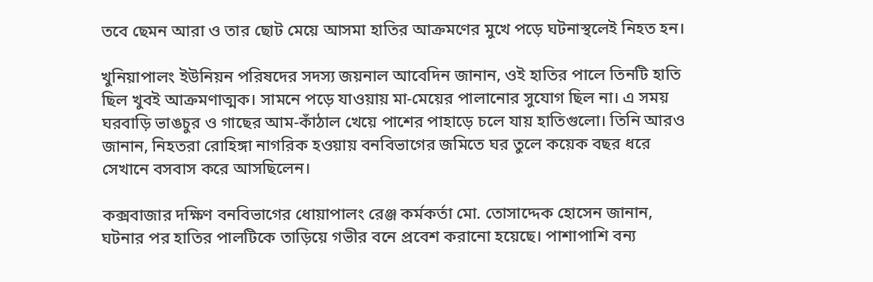তবে ছেমন আরা ও তার ছোট মেয়ে আসমা হাতির আক্রমণের মুখে পড়ে ঘটনাস্থলেই নিহত হন।

খুনিয়াপালং ইউনিয়ন পরিষদের সদস্য জয়নাল আবেদিন জানান, ওই হাতির পালে তিনটি হাতি ছিল খুবই আক্রমণাত্মক। সামনে পড়ে যাওয়ায় মা-মেয়ের পালানোর সুযোগ ছিল না। এ সময় ঘরবাড়ি ভাঙচুর ও গাছের আম-কাঁঠাল খেয়ে পাশের পাহাড়ে চলে যায় হাতিগুলো। তিনি আরও জানান, নিহতরা রোহিঙ্গা নাগরিক হওয়ায় বনবিভাগের জমিতে ঘর তুলে কয়েক বছর ধরে সেখানে বসবাস করে আসছিলেন।

কক্সবাজার দক্ষিণ বনবিভাগের ধোয়াপালং রেঞ্জ কর্মকর্তা মো. তোসাদ্দেক হোসেন জানান, ঘটনার পর হাতির পালটিকে তাড়িয়ে গভীর বনে প্রবেশ করানো হয়েছে। পাশাপাশি বন্য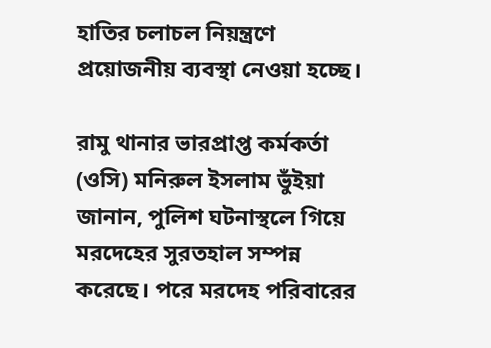হাতির চলাচল নিয়ন্ত্রণে প্রয়োজনীয় ব্যবস্থা নেওয়া হচ্ছে।

রামু থানার ভারপ্রাপ্ত কর্মকর্তা (ওসি) মনিরুল ইসলাম ভুঁইয়া জানান, পুলিশ ঘটনাস্থলে গিয়ে মরদেহের সুরতহাল সম্পন্ন করেছে। পরে মরদেহ পরিবারের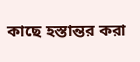কাছে হস্তান্তর করা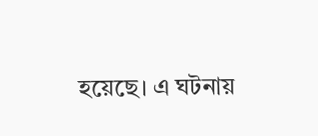হয়েছে। এ ঘটনায়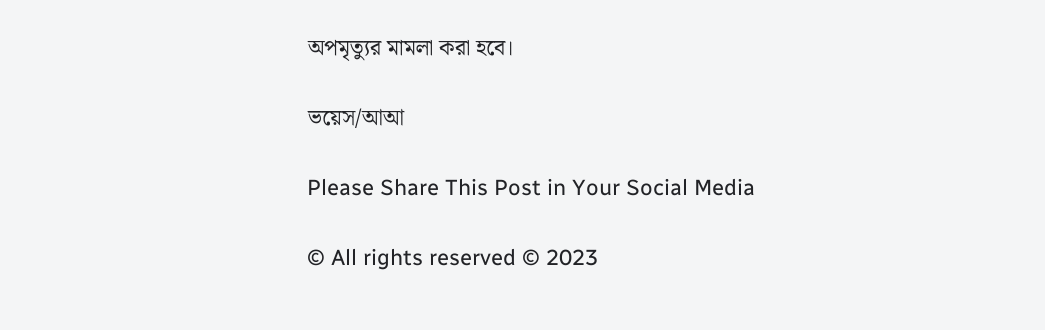অপমৃত্যুর মামলা করা হবে।

ভয়েস/আআ

Please Share This Post in Your Social Media

© All rights reserved © 2023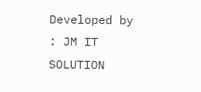Developed by : JM IT SOLUTION